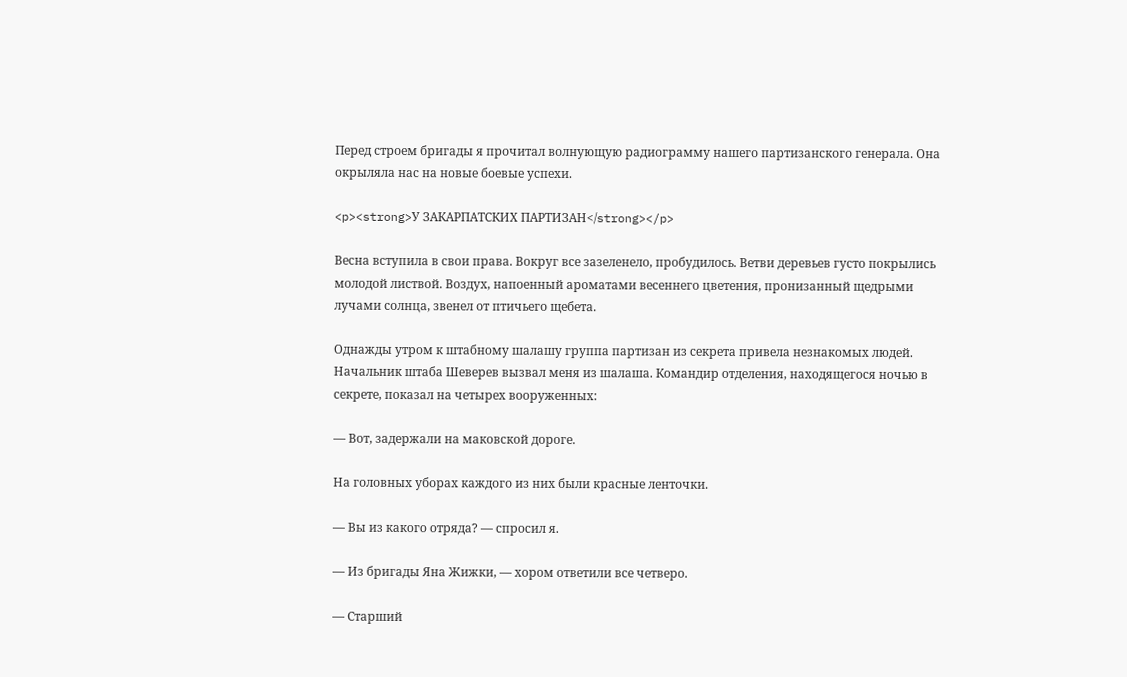Перед строем бригады я прочитал волнующую радиограмму нашего партизанского генерала. Она окрыляла нас на новые боевые успехи.

<p><strong>У ЗАКАРПАТСКИХ ПАРТИЗАН</strong></p>

Весна вступила в свои права. Вокруг все зазеленело, пробудилось. Ветви деревьев густо покрылись молодой листвой. Воздух, напоенный ароматами весеннего цветения, пронизанный щедрыми лучами солнца, звенел от птичьего щебета.

Однажды утром к штабному шалашу группа партизан из секрета привела незнакомых людей. Начальник штаба Шеверев вызвал меня из шалаша. Командир отделения, находящегося ночью в секрете, показал на четырех вооруженных:

— Вот, задержали на маковской дороге.

На головных уборах каждого из них были красные ленточки.

— Вы из какого отряда? — спросил я.

— Из бригады Яна Жижки, — хором ответили все четверо.

— Старший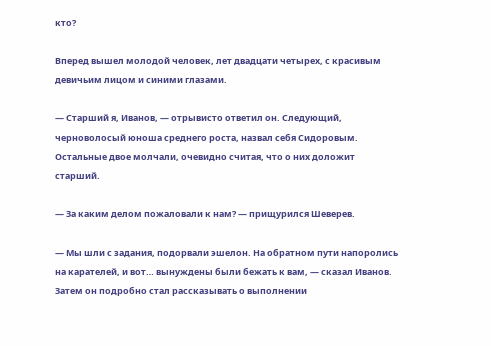кто?

Вперед вышел молодой человек, лет двадцати четырех, с красивым девичьим лицом и синими глазами.

— Старший я, Иванов, — отрывисто ответил он. Следующий, черноволосый юноша среднего роста, назвал себя Сидоровым. Остальные двое молчали, очевидно считая, что о них доложит старший.

— За каким делом пожаловали к нам? — прищурился Шеверев.

— Мы шли с задания, подорвали эшелон. На обратном пути напоролись на карателей, и вот… вынуждены были бежать к вам, — сказал Иванов. Затем он подробно стал рассказывать о выполнении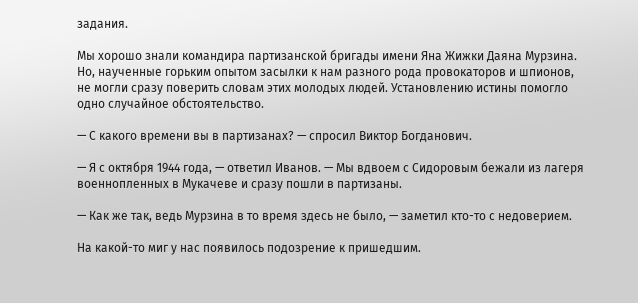задания.

Мы хорошо знали командира партизанской бригады имени Яна Жижки Даяна Мурзина. Но, наученные горьким опытом засылки к нам разного рода провокаторов и шпионов, не могли сразу поверить словам этих молодых людей. Установлению истины помогло одно случайное обстоятельство.

— С какого времени вы в партизанах? — спросил Виктор Богданович.

— Я с октября 1944 года, — ответил Иванов. — Мы вдвоем с Сидоровым бежали из лагеря военнопленных в Мукачеве и сразу пошли в партизаны.

— Как же так, ведь Мурзина в то время здесь не было, — заметил кто-то с недоверием.

На какой-то миг у нас появилось подозрение к пришедшим.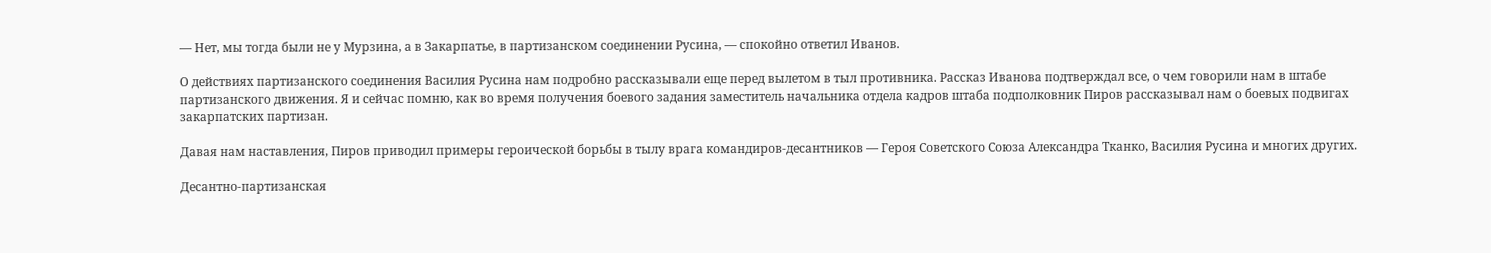— Нет, мы тогда были не у Мурзина, а в Закарпатье, в партизанском соединении Русина, — спокойно ответил Иванов.

О действиях партизанского соединения Василия Русина нам подробно рассказывали еще перед вылетом в тыл противника. Рассказ Иванова подтверждал все, о чем говорили нам в штабе партизанского движения. Я и сейчас помню, как во время получения боевого задания заместитель начальника отдела кадров штаба подполковник Пиров рассказывал нам о боевых подвигах закарпатских партизан.

Давая нам наставления, Пиров приводил примеры героической борьбы в тылу врага командиров-десантников — Героя Советского Союза Александра Тканко, Василия Русина и многих других.

Десантно-партизанская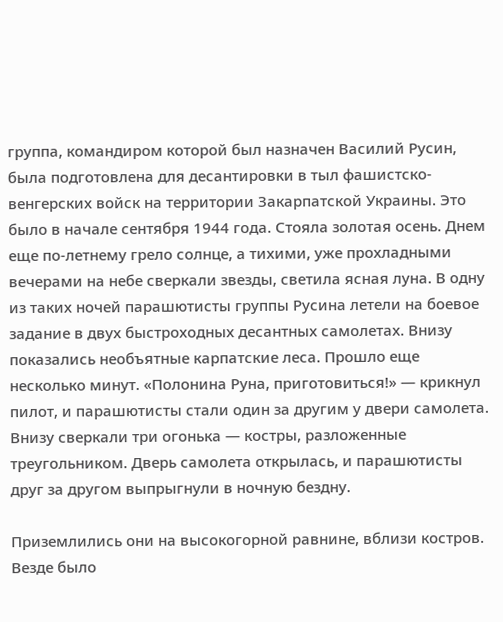группа, командиром которой был назначен Василий Русин, была подготовлена для десантировки в тыл фашистско-венгерских войск на территории Закарпатской Украины. Это было в начале сентября 1944 года. Стояла золотая осень. Днем еще по-летнему грело солнце, а тихими, уже прохладными вечерами на небе сверкали звезды, светила ясная луна. В одну из таких ночей парашютисты группы Русина летели на боевое задание в двух быстроходных десантных самолетах. Внизу показались необъятные карпатские леса. Прошло еще несколько минут. «Полонина Руна, приготовиться!» — крикнул пилот, и парашютисты стали один за другим у двери самолета. Внизу сверкали три огонька — костры, разложенные треугольником. Дверь самолета открылась, и парашютисты друг за другом выпрыгнули в ночную бездну.

Приземлились они на высокогорной равнине, вблизи костров. Везде было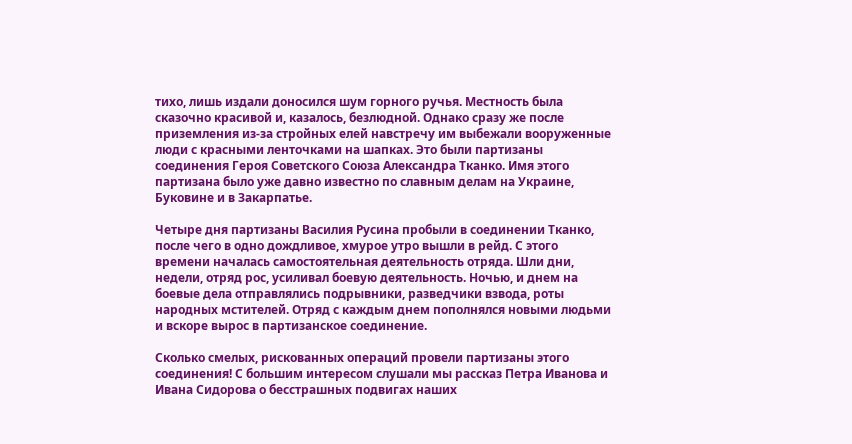тихо, лишь издали доносился шум горного ручья. Местность была сказочно красивой и, казалось, безлюдной. Однако сразу же после приземления из-за стройных елей навстречу им выбежали вооруженные люди с красными ленточками на шапках. Это были партизаны соединения Героя Советского Союза Александра Тканко. Имя этого партизана было уже давно известно по славным делам на Украине, Буковине и в Закарпатье.

Четыре дня партизаны Василия Русина пробыли в соединении Тканко, после чего в одно дождливое, хмурое утро вышли в рейд. С этого времени началась самостоятельная деятельность отряда. Шли дни, недели, отряд рос, усиливал боевую деятельность. Ночью, и днем на боевые дела отправлялись подрывники, разведчики взвода, роты народных мстителей. Отряд с каждым днем пополнялся новыми людьми и вскоре вырос в партизанское соединение.

Сколько смелых, рискованных операций провели партизаны этого соединения! С большим интересом слушали мы рассказ Петра Иванова и Ивана Сидорова о бесстрашных подвигах наших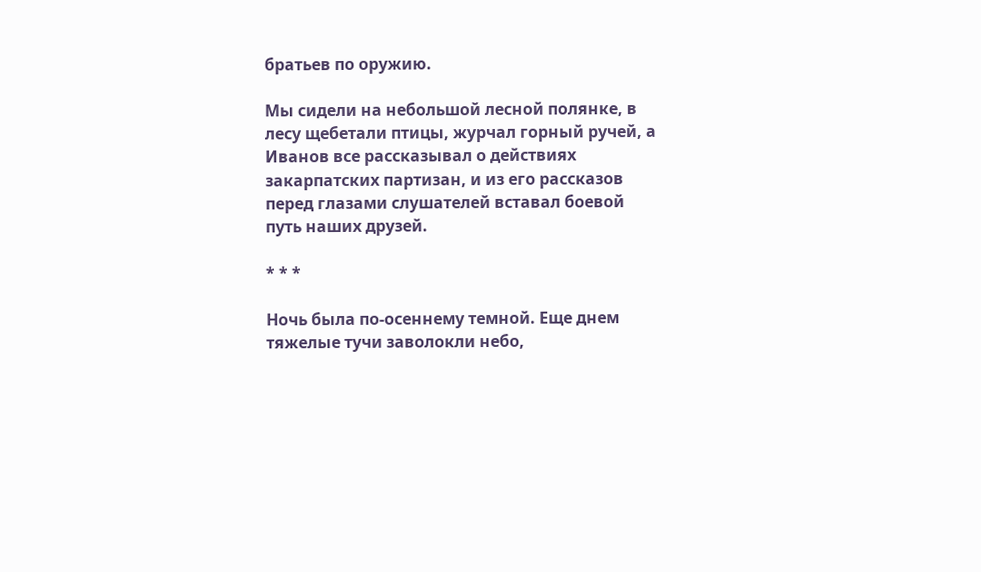братьев по оружию.

Мы сидели на небольшой лесной полянке, в лесу щебетали птицы, журчал горный ручей, а Иванов все рассказывал о действиях закарпатских партизан, и из его рассказов перед глазами слушателей вставал боевой путь наших друзей.

* * *

Ночь была по-осеннему темной. Еще днем тяжелые тучи заволокли небо,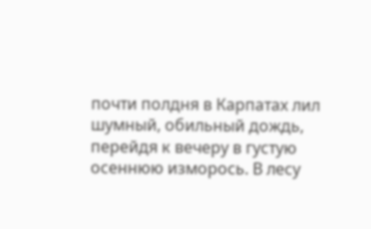почти полдня в Карпатах лил шумный, обильный дождь, перейдя к вечеру в густую осеннюю изморось. В лесу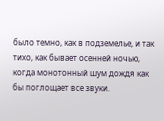было темно, как в подземелье, и так тихо, как бывает осенней ночью, когда монотонный шум дождя как бы поглощает все звуки.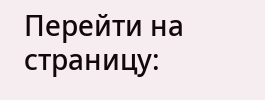Перейти на страницу: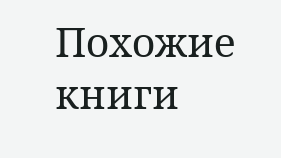Похожие книги